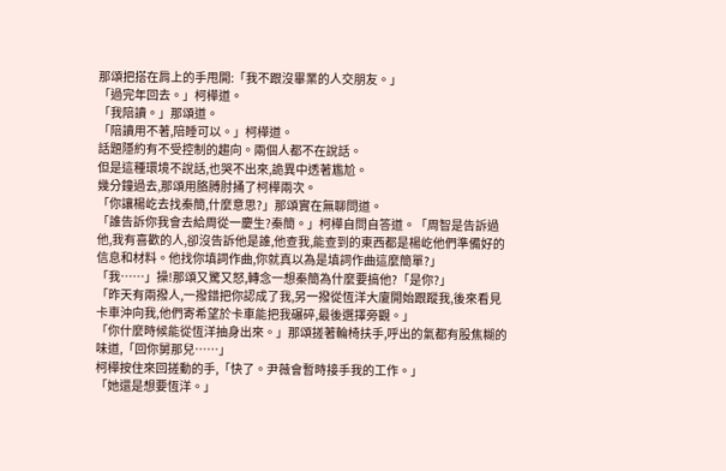那頌把搭在肩上的手甩開:「我不跟沒畢業的人交朋友。」
「過完年回去。」柯樺道。
「我陪讀。」那頌道。
「陪讀用不著,陪睡可以。」柯樺道。
話題隱約有不受控制的趨向。兩個人都不在說話。
但是這種環境不說話,也哭不出來,詭異中透著尷尬。
幾分鐘過去,那頌用胳膊肘捅了柯樺兩次。
「你讓楊屹去找秦簡,什麼意思?」那頌實在無聊問道。
「誰告訴你我會去給周從一慶生?秦簡。」柯樺自問自答道。「周智是告訴過他,我有喜歡的人,卻沒告訴他是誰,他查我,能查到的東西都是楊屹他們準備好的信息和材料。他找你填詞作曲,你就真以為是填詞作曲這麼簡單?」
「我……」操!那頌又驚又怒,轉念一想秦簡為什麼要搞他?「是你?」
「昨天有兩撥人,一撥錯把你認成了我,另一撥從恆洋大廈開始跟蹤我,後來看見卡車沖向我,他們寄希望於卡車能把我碾碎,最後選擇旁觀。」
「你什麼時候能從恆洋抽身出來。」那頌搓著輪椅扶手,呼出的氣都有股焦糊的味道,「回你舅那兒……」
柯樺按住來回搓動的手,「快了。尹薇會暫時接手我的工作。」
「她還是想要恆洋。」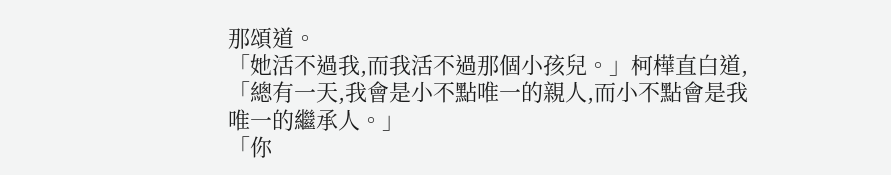那頌道。
「她活不過我,而我活不過那個小孩兒。」柯樺直白道,「總有一天,我會是小不點唯一的親人,而小不點會是我唯一的繼承人。」
「你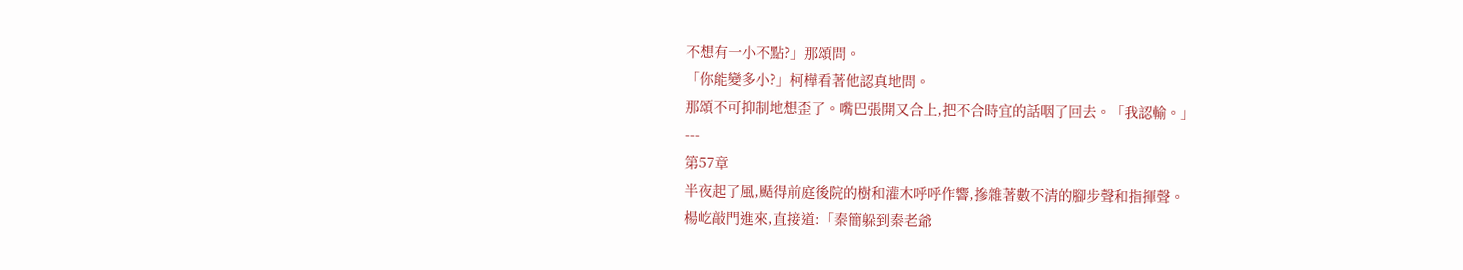不想有一小不點?」那頌問。
「你能變多小?」柯樺看著他認真地問。
那頌不可抑制地想歪了。嘴巴張開又合上,把不合時宜的話咽了回去。「我認輸。」
---
第57章
半夜起了風,颳得前庭後院的樹和灌木呼呼作響,摻雜著數不清的腳步聲和指揮聲。
楊屹敲門進來,直接道:「秦簡躲到秦老爺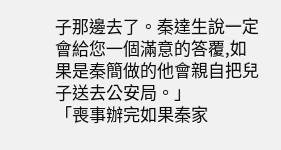子那邊去了。秦達生說一定會給您一個滿意的答覆,如果是秦簡做的他會親自把兒子送去公安局。」
「喪事辦完如果秦家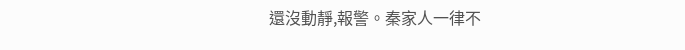還沒動靜,報警。秦家人一律不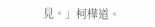見。」柯樺道。